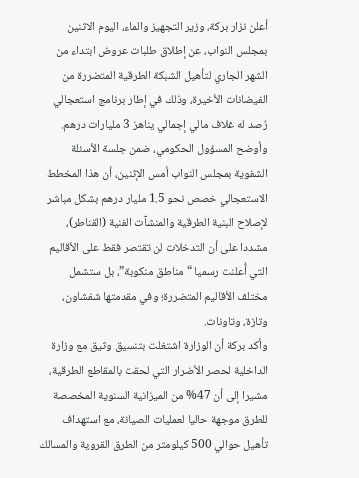أعلن نزار بركة، وزير التجهيز والماء، اليوم الاثنين بمجلس النواب، عن إطلاق طلبات عروض ابتداء من الشهر الجاري لتأهيل الشبكة الطرقية المتضررة من الفيضانات الأخيرة، وذلك في إطار برنامج استعجالي رُصد له غلاف مالي إجمالي يناهز 3 مليارات درهم.
وأوضح المسؤول الحكومي، ضمن جلسة الأسئلة الشفوية بمجلس النواب أمس الإثنين، أن هذا المخطط الاستعجالي خصص نحو 1.5 مليار درهم بشكل مباشر لإصلاح البنية الطرقية والمنشآت الفنية (القناطر)، مشددا على أن التدخلات لن تقتصر فقط على الأقاليم التي أُعلنت رسميا “مناطق منكوبة”، بل ستشمل مختلف الأقاليم المتضررة؛ وفي مقدمتها شفشاون، وتازة، وتاونات.
وأكد بركة أن الوزارة اشتغلت بتنسيق وثيق مع وزارة الداخلية لحصر الأضرار التي لحقت بالمقاطع الطرقية، مشيرا إلى أن 47% من الميزانية السنوية المخصصة للطرق موجهة حاليا لعمليات الصيانة، مع استهداف تأهيل حوالي 500 كيلومتر من الطرق القروية والمسالك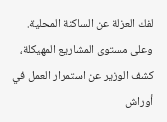لفك العزلة عن الساكنة المحلية.
وعلى مستوى المشاريع المهيكلة، كشف الوزير عن استمرار العمل في أوراش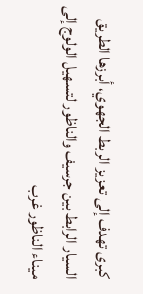كبرى تهدف إلى تعزيز الربط الجهوي، أبرزها الطريق السيار الرابط بين جرسيف والناظور لتسهيل الولوج إلى ميناء الناظور غرب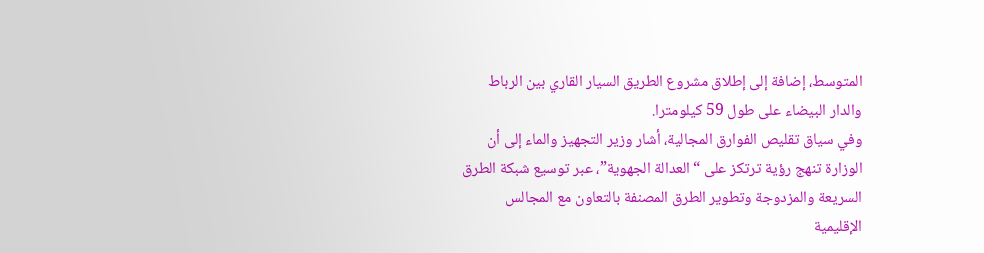المتوسط، إضافة إلى إطلاق مشروع الطريق السيار القاري بين الرباط والدار البيضاء على طول 59 كيلومترا.
وفي سياق تقليص الفوارق المجالية، أشار وزير التجهيز والماء إلى أن الوزارة تنهج رؤية ترتكز على “العدالة الجهوية”، عبر توسيع شبكة الطرق السريعة والمزدوجة وتطوير الطرق المصنفة بالتعاون مع المجالس الإقليمية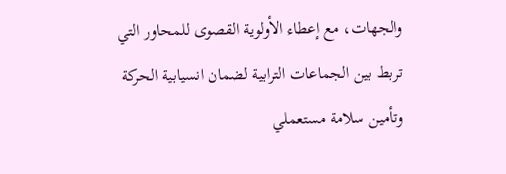والجهات، مع إعطاء الأولوية القصوى للمحاور التي تربط بين الجماعات الترابية لضمان انسيابية الحركة وتأمين سلامة مستعملي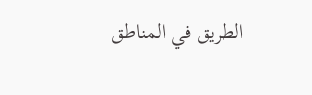الطريق في المناطق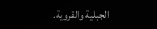الجبلية والقروية.